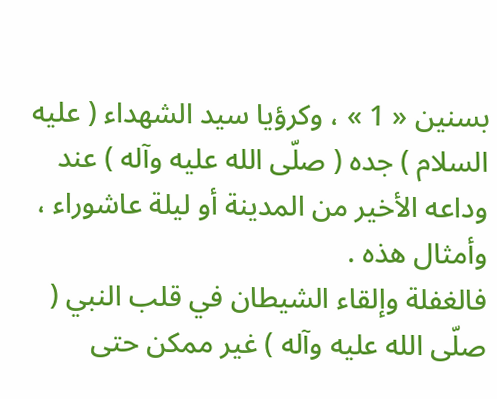بسنين « 1 » ، وكرؤيا سيد الشهداء ( عليه السلام ) جده ( صلّى الله عليه وآله ) عند وداعه الأخير من المدينة أو ليلة عاشوراء ، وأمثال هذه .
فالغفلة وإلقاء الشيطان في قلب النبي ( صلّى الله عليه وآله ) غير ممكن حتى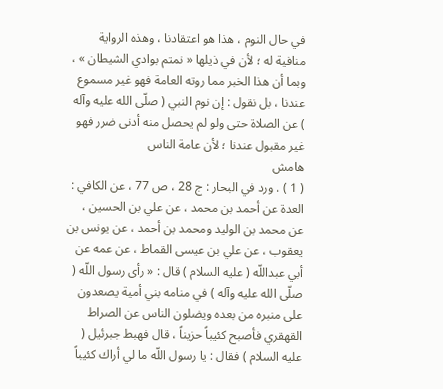في حال النوم ، هذا هو اعتقادنا ، وهذه الرواية منافية له ؛ لأن في ذيلها « نمتم بوادي الشيطان » ، وبما أن هذا الخبر مما روته العامة فهو غير مسموع عندنا ، بل نقول : إن نوم النبي ( صلّى الله عليه وآله ) عن الصلاة حتى ولو لم يحصل منه أدنى ضرر فهو غير مقبول عندنا ؛ لأن عامة الناس
هامش
( 1 ) . ورد في البحار : ج 28 ، ص 77 ، عن الكافي : العدة عن أحمد بن محمد ، عن علي بن الحسين ، عن محمد بن الوليد ومحمد بن أحمد ، عن يونس بن يعقوب ، عن علي بن عيسى القماط ، عن عمه عن أبي عبداللّه ( عليه السلام ) قال : « رأى رسول اللّه ( صلّى الله عليه وآله ) في منامه بني أمية يصعدون على منبره من بعده ويضلون الناس عن الصراط القهقري فأصبح كئيباً حزيناً ، قال فهبط جبرئيل ( عليه السلام ) فقال : يا رسول اللّه ما لي أراك كئيباً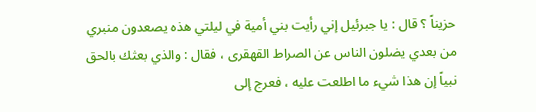حزيناً ؟ قال : يا جبرئيل إني رأيت بني أمية في ليلتي هذه يصعدون منبري من بعدي يضلون الناس عن الصراط القهقرى ، فقال : والذي بعثك بالحق نبياً إن هذا شيء ما اطلعت عليه ، فعرج إلى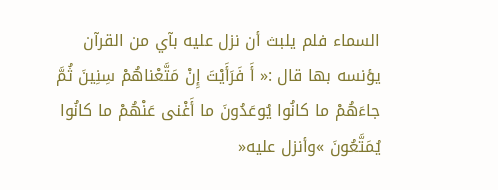السماء فلم يلبث أن نزل عليه بآي من القرآن يؤنسه بها قال :« أَ فَرَأَيْتَ إِنْ مَتَّعْناهُمْ سِنِينَ ثُمَّ جاءَهُمْ ما كانُوا يُوعَدُونَ ما أَغْنى عَنْهُمْ ما كانُوا يُمَتَّعُونَ »وأنزل عليه«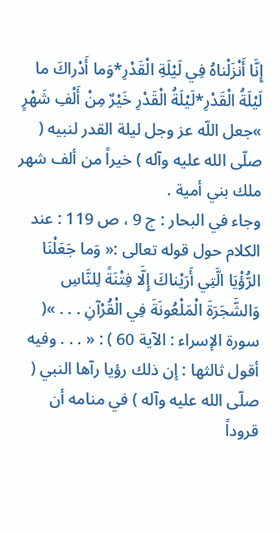إِنَّا أَنْزَلْناهُ فِي لَيْلَةِ الْقَدْرِ*وَما أَدْراكَ ما لَيْلَةُ الْقَدْرِ*لَيْلَةُ الْقَدْرِ خَيْرٌ مِنْ أَلْفِ شَهْرٍ »جعل اللّه عز وجل ليلة القدر لنبيه ( صلّى الله عليه وآله ) خيراً من ألف شهر ملك بني أمية .
وجاء في البحار : ج 9 ، ص 119 : عند الكلام حول قوله تعالى :« وَما جَعَلْنَا الرُّؤْيَا الَّتِي أَرَيْناكَ إِلَّا فِتْنَةً لِلنَّاسِ وَالشَّجَرَةَ الْمَلْعُونَةَ فِي الْقُرْآنِ . . . »( سورة الإسراء : الآية 60 ) : « . . . وفيه أقول ثالثها : إن ذلك رؤيا رآها النبي ( صلّى الله عليه وآله ) في منامه أن قروداً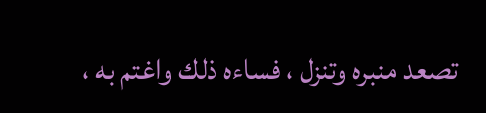تصعد منبره وتنزل ، فساءه ذلك واغتم به ،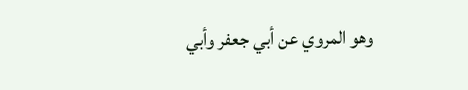وهو المروي عن أبي جعفر وأبي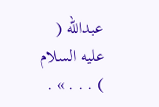عبداللّه ( عليه السلام ) . . . » .